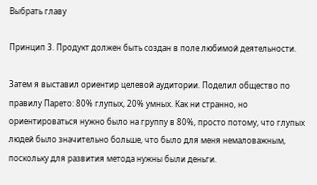Выбрать главу

Принцип 3. Продукт должен быть создан в поле любимой деятельности.

Затем я выставил ориентир целевой аудитории. Поделил общество по правилу Парето: 80% глупых, 20% умных. Как ни странно, но ориентироваться нужно было на группу в 80%, просто потому, что глупых людей было значительно больше, что было для меня немаловажным, поскольку для развития метода нужны были деньги.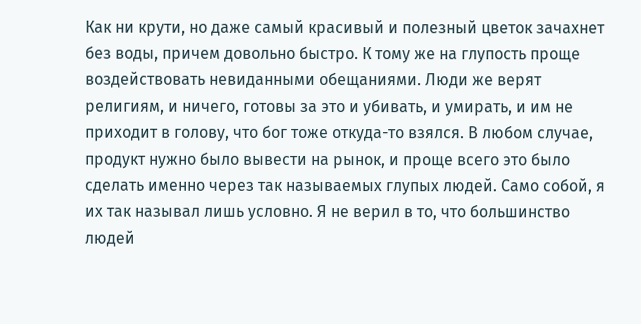Как ни крути, но даже самый красивый и полезный цветок зачахнет без воды, причем довольно быстро. К тому же на глупость проще воздействовать невиданными обещаниями. Люди же верят религиям, и ничего, готовы за это и убивать, и умирать, и им не приходит в голову, что бог тоже откуда-то взялся. В любом случае, продукт нужно было вывести на рынок, и проще всего это было сделать именно через так называемых глупых людей. Само собой, я их так называл лишь условно. Я не верил в то, что большинство людей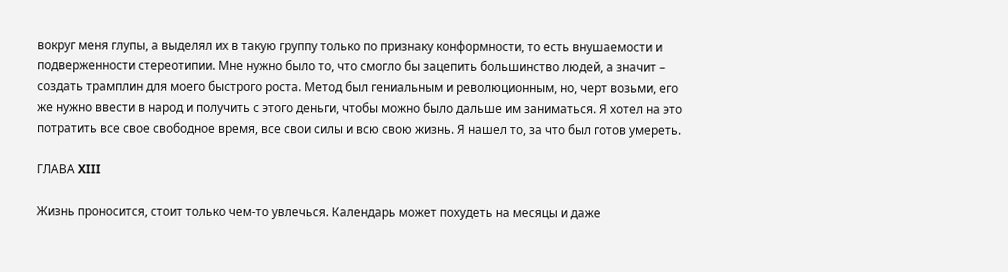вокруг меня глупы, а выделял их в такую группу только по признаку конформности, то есть внушаемости и подверженности стереотипии. Мне нужно было то, что смогло бы зацепить большинство людей, а значит – создать трамплин для моего быстрого роста. Метод был гениальным и революционным, но, черт возьми, его же нужно ввести в народ и получить с этого деньги, чтобы можно было дальше им заниматься. Я хотел на это потратить все свое свободное время, все свои силы и всю свою жизнь. Я нашел то, за что был готов умереть.

ГЛАВА XIII

Жизнь проносится, стоит только чем-то увлечься. Календарь может похудеть на месяцы и даже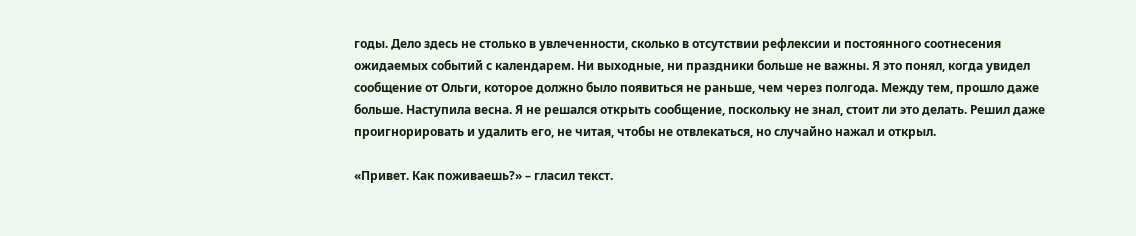годы. Дело здесь не столько в увлеченности, сколько в отсутствии рефлексии и постоянного соотнесения ожидаемых событий с календарем. Ни выходные, ни праздники больше не важны. Я это понял, когда увидел сообщение от Ольги, которое должно было появиться не раньше, чем через полгода. Между тем, прошло даже больше. Наступила весна. Я не решался открыть сообщение, поскольку не знал, стоит ли это делать. Решил даже проигнорировать и удалить его, не читая, чтобы не отвлекаться, но случайно нажал и открыл.

«Привет. Как поживаешь?» – гласил текст.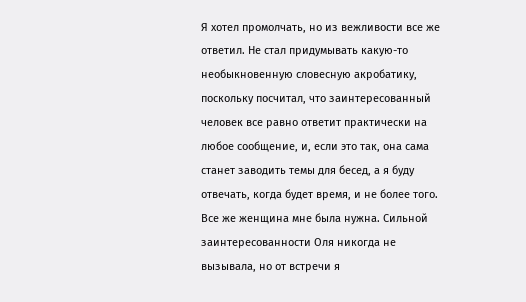Я хотел промолчать, но из вежливости все же ответил. Не стал придумывать какую-то необыкновенную словесную акробатику, поскольку посчитал, что заинтересованный человек все равно ответит практически на любое сообщение, и, если это так, она сама станет заводить темы для бесед, а я буду отвечать, когда будет время, и не более того. Все же женщина мне была нужна. Сильной заинтересованности Оля никогда не вызывала, но от встречи я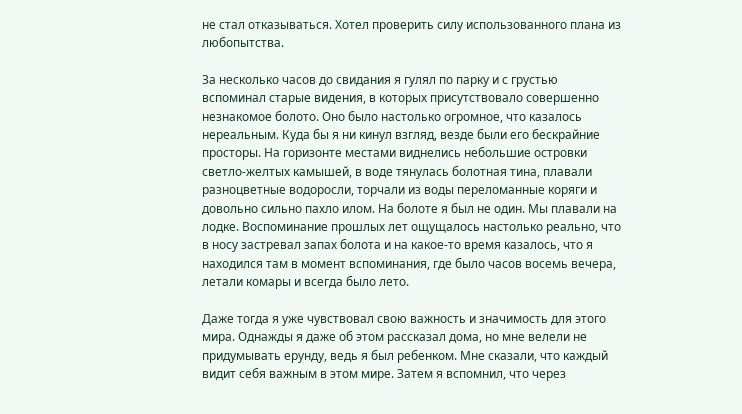не стал отказываться. Хотел проверить силу использованного плана из любопытства.

За несколько часов до свидания я гулял по парку и с грустью вспоминал старые видения, в которых присутствовало совершенно незнакомое болото. Оно было настолько огромное, что казалось нереальным. Куда бы я ни кинул взгляд, везде были его бескрайние просторы. На горизонте местами виднелись небольшие островки светло-желтых камышей, в воде тянулась болотная тина, плавали разноцветные водоросли, торчали из воды переломанные коряги и довольно сильно пахло илом. На болоте я был не один. Мы плавали на лодке. Воспоминание прошлых лет ощущалось настолько реально, что в носу застревал запах болота и на какое-то время казалось, что я находился там в момент вспоминания, где было часов восемь вечера, летали комары и всегда было лето.

Даже тогда я уже чувствовал свою важность и значимость для этого мира. Однажды я даже об этом рассказал дома, но мне велели не придумывать ерунду, ведь я был ребенком. Мне сказали, что каждый видит себя важным в этом мире. Затем я вспомнил, что через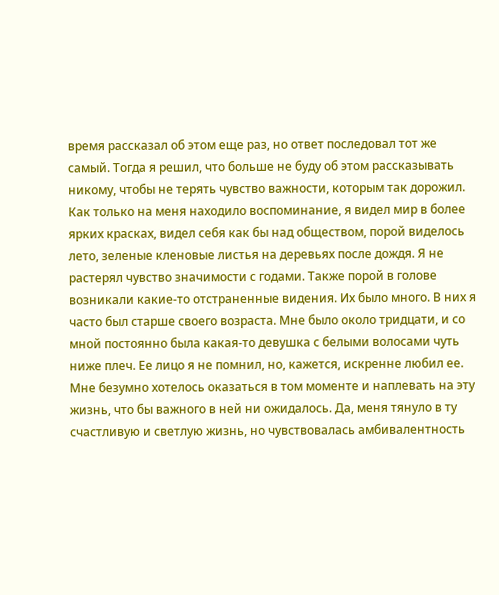время рассказал об этом еще раз, но ответ последовал тот же самый. Тогда я решил, что больше не буду об этом рассказывать никому, чтобы не терять чувство важности, которым так дорожил. Как только на меня находило воспоминание, я видел мир в более ярких красках, видел себя как бы над обществом, порой виделось лето, зеленые кленовые листья на деревьях после дождя. Я не растерял чувство значимости с годами. Также порой в голове возникали какие-то отстраненные видения. Их было много. В них я часто был старше своего возраста. Мне было около тридцати, и со мной постоянно была какая-то девушка с белыми волосами чуть ниже плеч. Ее лицо я не помнил, но, кажется, искренне любил ее. Мне безумно хотелось оказаться в том моменте и наплевать на эту жизнь, что бы важного в ней ни ожидалось. Да, меня тянуло в ту счастливую и светлую жизнь, но чувствовалась амбивалентность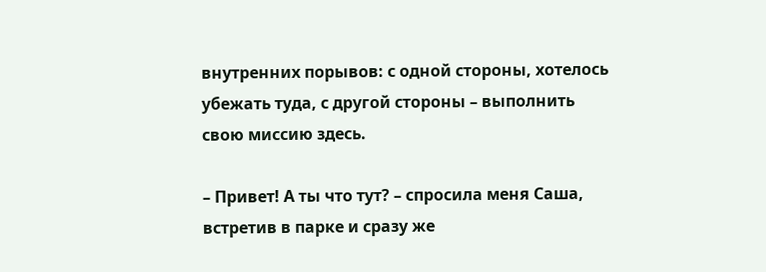внутренних порывов: с одной стороны, хотелось убежать туда, с другой стороны – выполнить свою миссию здесь.

– Привет! А ты что тут? – спросила меня Саша, встретив в парке и сразу же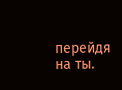перейдя на ты.